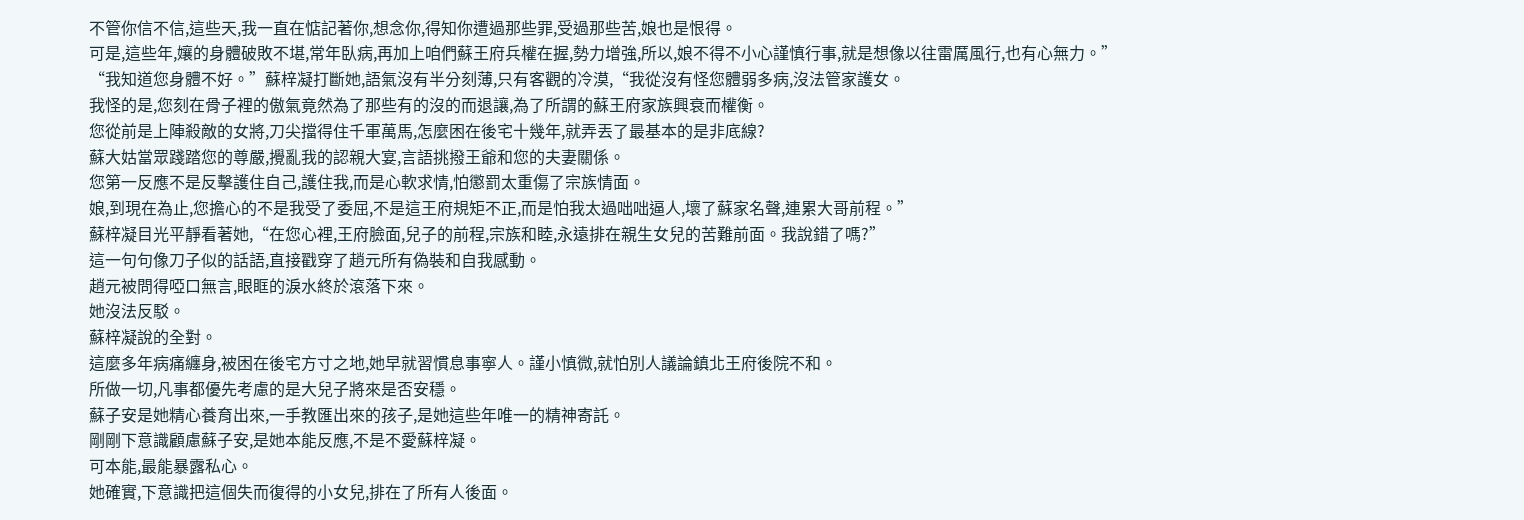不管你信不信,這些天,我一直在惦記著你,想念你,得知你遭過那些罪,受過那些苦,娘也是恨得。
可是,這些年,孃的身體破敗不堪,常年臥病,再加上咱們蘇王府兵權在握,勢力增強,所以,娘不得不小心謹慎行事,就是想像以往雷厲風行,也有心無力。”
“我知道您身體不好。”蘇梓凝打斷她,語氣沒有半分刻薄,只有客觀的冷漠,“我從沒有怪您體弱多病,沒法管家護女。
我怪的是,您刻在骨子裡的傲氣竟然為了那些有的沒的而退讓,為了所謂的蘇王府家族興衰而權衡。
您從前是上陣殺敵的女將,刀尖擋得住千軍萬馬,怎麼困在後宅十幾年,就弄丟了最基本的是非底線?
蘇大姑當眾踐踏您的尊嚴,攪亂我的認親大宴,言語挑撥王爺和您的夫妻關係。
您第一反應不是反擊護住自己,護住我,而是心軟求情,怕懲罰太重傷了宗族情面。
娘,到現在為止,您擔心的不是我受了委屈,不是這王府規矩不正,而是怕我太過咄咄逼人,壞了蘇家名聲,連累大哥前程。”
蘇梓凝目光平靜看著她,“在您心裡,王府臉面,兒子的前程,宗族和睦,永遠排在親生女兒的苦難前面。我說錯了嗎?”
這一句句像刀子似的話語,直接戳穿了趙元所有偽裝和自我感動。
趙元被問得啞口無言,眼眶的淚水終於滾落下來。
她沒法反駁。
蘇梓凝說的全對。
這麼多年病痛纏身,被困在後宅方寸之地,她早就習慣息事寧人。謹小慎微,就怕別人議論鎮北王府後院不和。
所做一切,凡事都優先考慮的是大兒子將來是否安穩。
蘇子安是她精心養育出來,一手教匯出來的孩子,是她這些年唯一的精神寄託。
剛剛下意識顧慮蘇子安,是她本能反應,不是不愛蘇梓凝。
可本能,最能暴露私心。
她確實,下意識把這個失而復得的小女兒,排在了所有人後面。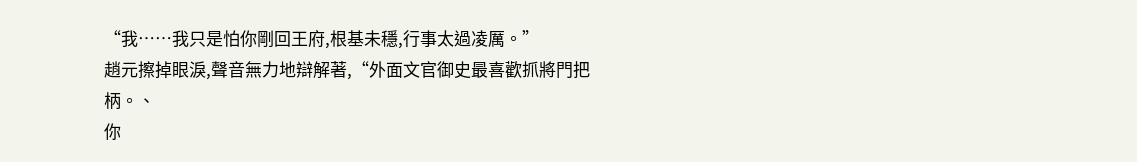“我……我只是怕你剛回王府,根基未穩,行事太過凌厲。”
趙元擦掉眼淚,聲音無力地辯解著,“外面文官御史最喜歡抓將門把柄。、
你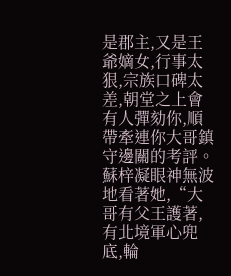是郡主,又是王爺嫡女,行事太狠,宗族口碑太差,朝堂之上會有人彈劾你,順帶牽連你大哥鎮守邊關的考評。
蘇梓凝眼神無波地看著她,“大哥有父王護著,有北境軍心兜底,輪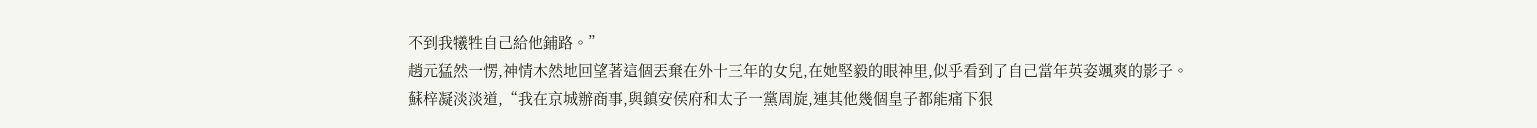不到我犧牲自己給他鋪路。”
趙元猛然一愣,神情木然地回望著這個丟棄在外十三年的女兒,在她堅毅的眼神里,似乎看到了自己當年英姿颯爽的影子。
蘇梓凝淡淡道,“我在京城辦商事,與鎮安侯府和太子一黨周旋,連其他幾個皇子都能痛下狠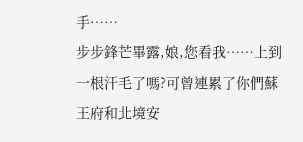手……
步步鋒芒畢露,娘,您看我……上到一根汗毛了嗎?可曾連累了你們蘇王府和北境安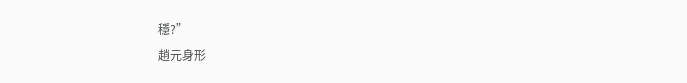穩?”
趙元身形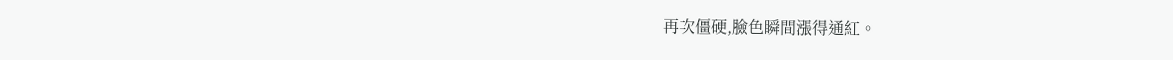再次僵硬,臉色瞬間漲得通紅。